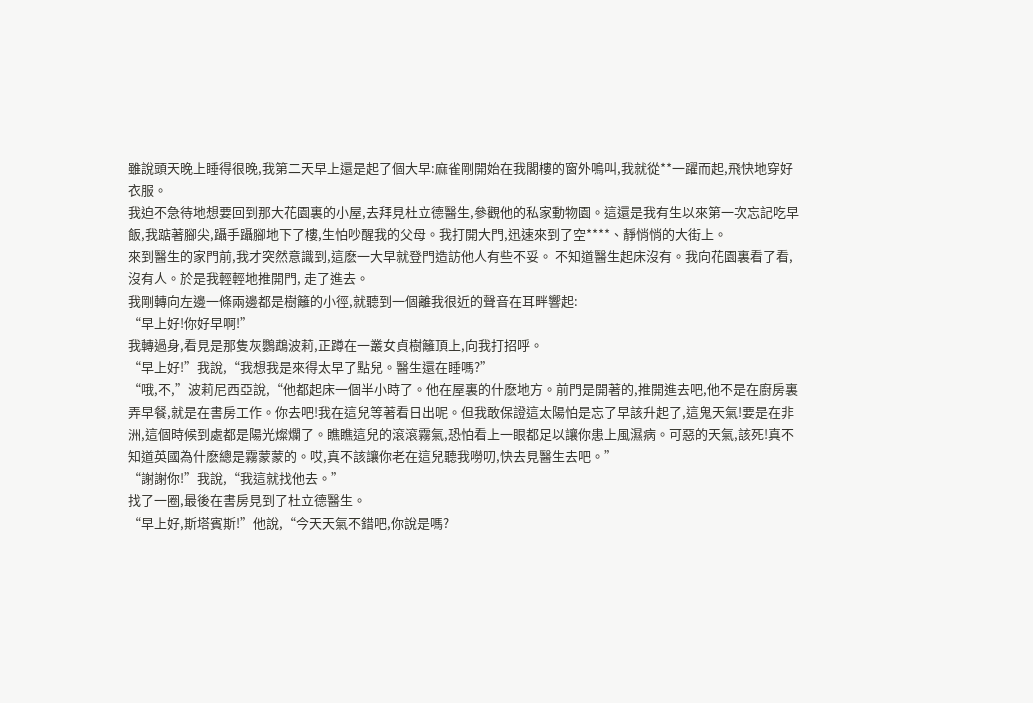雖說頭天晚上睡得很晚,我第二天早上還是起了個大早:麻雀剛開始在我閣樓的窗外鳴叫,我就從**一躍而起,飛快地穿好衣服。
我迫不急待地想要回到那大花園裏的小屋,去拜見杜立德醫生,參觀他的私家動物園。這還是我有生以來第一次忘記吃早飯,我踮著腳尖,躡手躡腳地下了樓,生怕吵醒我的父母。我打開大門,迅速來到了空****、靜悄悄的大街上。
來到醫生的家門前,我才突然意識到,這麽一大早就登門造訪他人有些不妥。 不知道醫生起床沒有。我向花園裏看了看,沒有人。於是我輕輕地推開門, 走了進去。
我剛轉向左邊一條兩邊都是樹籬的小徑,就聽到一個離我很近的聲音在耳畔響起:
“早上好!你好早啊!”
我轉過身,看見是那隻灰鸚鵡波莉,正蹲在一叢女貞樹籬頂上,向我打招呼。
“早上好!”我說,“我想我是來得太早了點兒。醫生還在睡嗎?”
“哦,不,”波莉尼西亞說,“他都起床一個半小時了。他在屋裏的什麽地方。前門是開著的,推開進去吧,他不是在廚房裏弄早餐,就是在書房工作。你去吧!我在這兒等著看日出呢。但我敢保證這太陽怕是忘了早該升起了,這鬼天氣!要是在非洲,這個時候到處都是陽光燦爛了。瞧瞧這兒的滾滾霧氣,恐怕看上一眼都足以讓你患上風濕病。可惡的天氣,該死!真不知道英國為什麽總是霧蒙蒙的。哎,真不該讓你老在這兒聽我嘮叨,快去見醫生去吧。”
“謝謝你!”我說,“我這就找他去。”
找了一圈,最後在書房見到了杜立德醫生。
“早上好,斯塔賓斯!”他說,“今天天氣不錯吧,你說是嗎?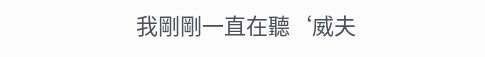我剛剛一直在聽‘威夫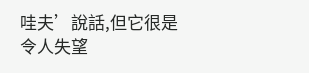哇夫’說話,但它很是令人失望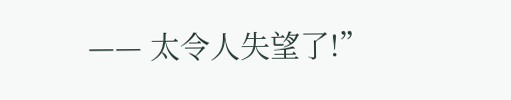—— 太令人失望了!”